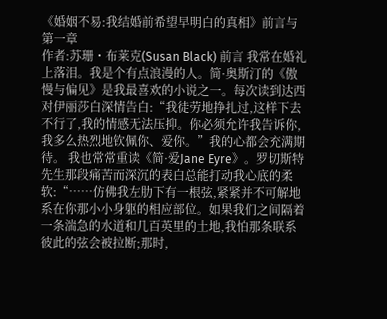《婚姻不易:我结婚前希望早明白的真相》前言与第一章
作者:苏珊・布莱克(Susan Black) 前言 我常在婚礼上落泪。我是个有点浪漫的人。简·奥斯汀的《傲慢与偏见》是我最喜欢的小说之一。每次读到达西对伊丽莎白深情告白:“我徒劳地挣扎过,这样下去不行了,我的情感无法压抑。你必须允许我告诉你,我多么热烈地钦佩你、爱你。”我的心都会充满期待。 我也常常重读《简·爱Jane Eyre》。罗切斯特先生那段痛苦而深沉的表白总能打动我心底的柔软:“……仿佛我左肋下有一根弦,紧紧并不可解地系在你那小小身躯的相应部位。如果我们之间隔着一条湍急的水道和几百英里的土地,我怕那条联系彼此的弦会被拉断;那时,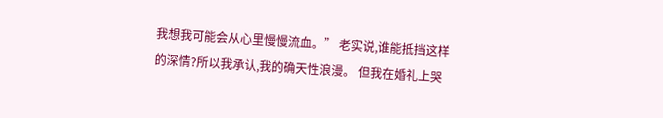我想我可能会从心里慢慢流血。” 老实说,谁能抵挡这样的深情?所以我承认,我的确天性浪漫。 但我在婚礼上哭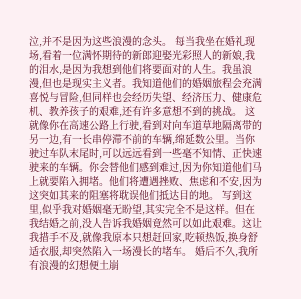泣,并不是因为这些浪漫的念头。 每当我坐在婚礼现场,看着一位满怀期待的新郎迎娶光彩照人的新娘,我的泪水,是因为我想到他们将要面对的人生。我虽浪漫,但也是现实主义者。我知道他们的婚姻旅程会充满喜悦与冒险,但同样也会经历失望、经济压力、健康危机、教养孩子的艰难,还有许多意想不到的挑战。 这就像你在高速公路上行驶,看到对向车道草地隔离带的另一边,有一长串停滞不前的车辆,绵延数公里。当你驶过车队末尾时,可以远远看到一些毫不知情、正快速驶来的车辆。你会替他们感到难过,因为你知道他们马上就要陷入拥堵。他们将遭遇挫败、焦虑和不安,因为这突如其来的阻塞将耽误他们抵达目的地。 写到这里,似乎我对婚姻毫无盼望,其实完全不是这样。但在我结婚之前,没人告诉我婚姻竟然可以如此艰难。这让我措手不及,就像我原本只想赶回家,吃顿热饭,换身舒适衣服,却突然陷入一场漫长的堵车。 婚后不久,我所有浪漫的幻想便土崩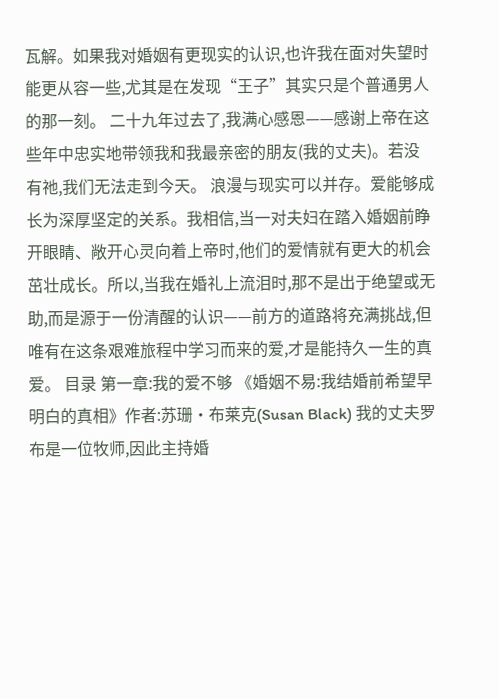瓦解。如果我对婚姻有更现实的认识,也许我在面对失望时能更从容一些,尤其是在发现“王子”其实只是个普通男人的那一刻。 二十九年过去了,我满心感恩——感谢上帝在这些年中忠实地带领我和我最亲密的朋友(我的丈夫)。若没有祂,我们无法走到今天。 浪漫与现实可以并存。爱能够成长为深厚坚定的关系。我相信,当一对夫妇在踏入婚姻前睁开眼睛、敞开心灵向着上帝时,他们的爱情就有更大的机会茁壮成长。所以,当我在婚礼上流泪时,那不是出于绝望或无助,而是源于一份清醒的认识——前方的道路将充满挑战,但唯有在这条艰难旅程中学习而来的爱,才是能持久一生的真爱。 目录 第一章:我的爱不够 《婚姻不易:我结婚前希望早明白的真相》作者:苏珊・布莱克(Susan Black) 我的丈夫罗布是一位牧师,因此主持婚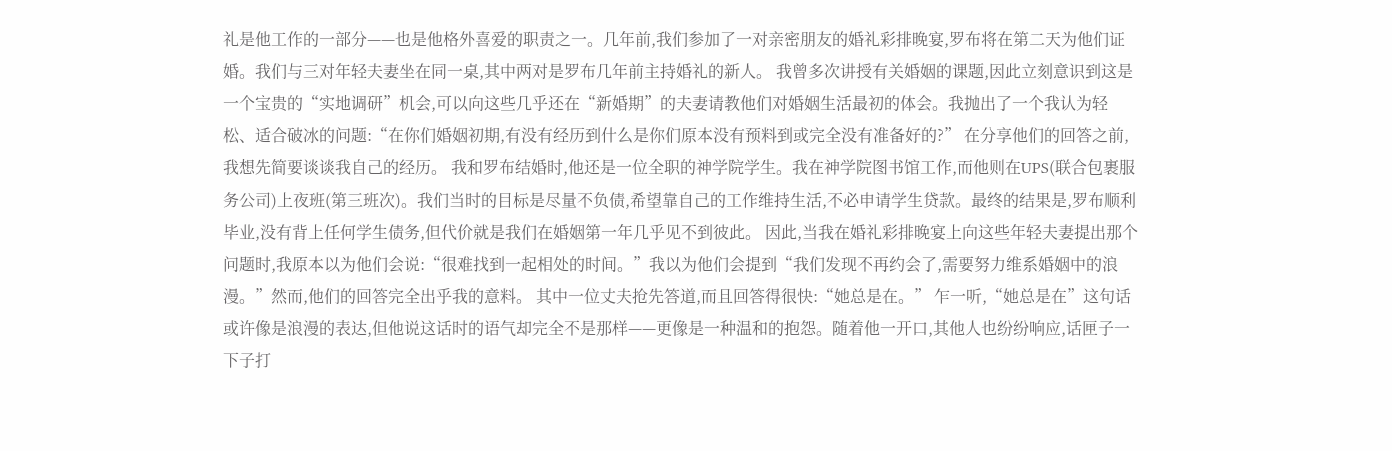礼是他工作的一部分——也是他格外喜爱的职责之一。几年前,我们参加了一对亲密朋友的婚礼彩排晚宴,罗布将在第二天为他们证婚。我们与三对年轻夫妻坐在同一桌,其中两对是罗布几年前主持婚礼的新人。 我曾多次讲授有关婚姻的课题,因此立刻意识到这是一个宝贵的“实地调研”机会,可以向这些几乎还在“新婚期”的夫妻请教他们对婚姻生活最初的体会。我抛出了一个我认为轻松、适合破冰的问题:“在你们婚姻初期,有没有经历到什么是你们原本没有预料到或完全没有准备好的?” 在分享他们的回答之前,我想先简要谈谈我自己的经历。 我和罗布结婚时,他还是一位全职的神学院学生。我在神学院图书馆工作,而他则在UPS(联合包裹服务公司)上夜班(第三班次)。我们当时的目标是尽量不负债,希望靠自己的工作维持生活,不必申请学生贷款。最终的结果是,罗布顺利毕业,没有背上任何学生债务,但代价就是我们在婚姻第一年几乎见不到彼此。 因此,当我在婚礼彩排晚宴上向这些年轻夫妻提出那个问题时,我原本以为他们会说:“很难找到一起相处的时间。”我以为他们会提到“我们发现不再约会了,需要努力维系婚姻中的浪漫。”然而,他们的回答完全出乎我的意料。 其中一位丈夫抢先答道,而且回答得很快:“她总是在。” 乍一听,“她总是在”这句话或许像是浪漫的表达,但他说这话时的语气却完全不是那样——更像是一种温和的抱怨。随着他一开口,其他人也纷纷响应,话匣子一下子打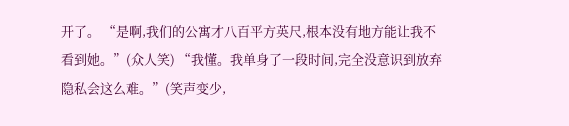开了。 “是啊,我们的公寓才八百平方英尺,根本没有地方能让我不看到她。”(众人笑) “我懂。我单身了一段时间,完全没意识到放弃隐私会这么难。”(笑声变少,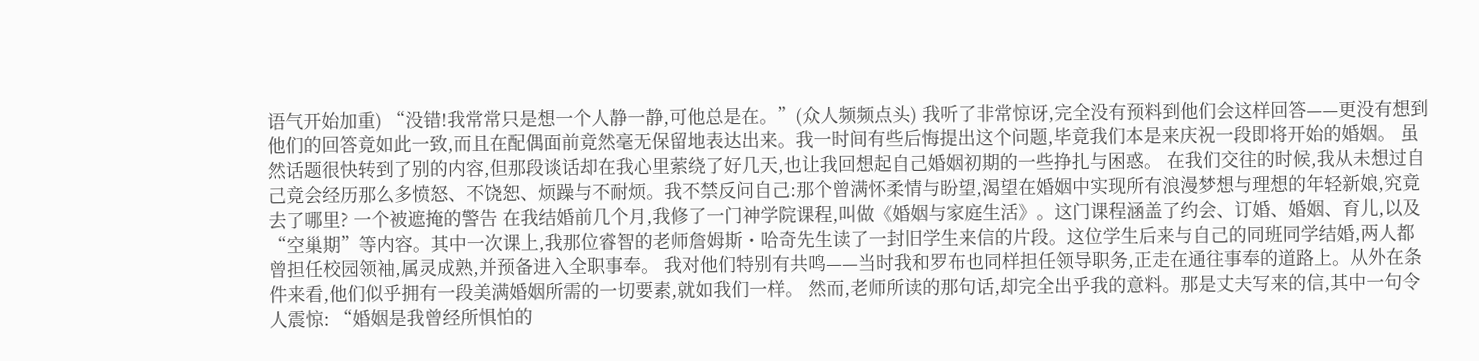语气开始加重) “没错!我常常只是想一个人静一静,可他总是在。”(众人频频点头) 我听了非常惊讶,完全没有预料到他们会这样回答——更没有想到他们的回答竟如此一致,而且在配偶面前竟然毫无保留地表达出来。我一时间有些后悔提出这个问题,毕竟我们本是来庆祝一段即将开始的婚姻。 虽然话题很快转到了别的内容,但那段谈话却在我心里萦绕了好几天,也让我回想起自己婚姻初期的一些挣扎与困惑。 在我们交往的时候,我从未想过自己竟会经历那么多愤怒、不饶恕、烦躁与不耐烦。我不禁反问自己:那个曾满怀柔情与盼望,渴望在婚姻中实现所有浪漫梦想与理想的年轻新娘,究竟去了哪里? 一个被遮掩的警告 在我结婚前几个月,我修了一门神学院课程,叫做《婚姻与家庭生活》。这门课程涵盖了约会、订婚、婚姻、育儿,以及“空巢期”等内容。其中一次课上,我那位睿智的老师詹姆斯・哈奇先生读了一封旧学生来信的片段。这位学生后来与自己的同班同学结婚,两人都曾担任校园领袖,属灵成熟,并预备进入全职事奉。 我对他们特别有共鸣——当时我和罗布也同样担任领导职务,正走在通往事奉的道路上。从外在条件来看,他们似乎拥有一段美满婚姻所需的一切要素,就如我们一样。 然而,老师所读的那句话,却完全出乎我的意料。那是丈夫写来的信,其中一句令人震惊: “婚姻是我曾经所惧怕的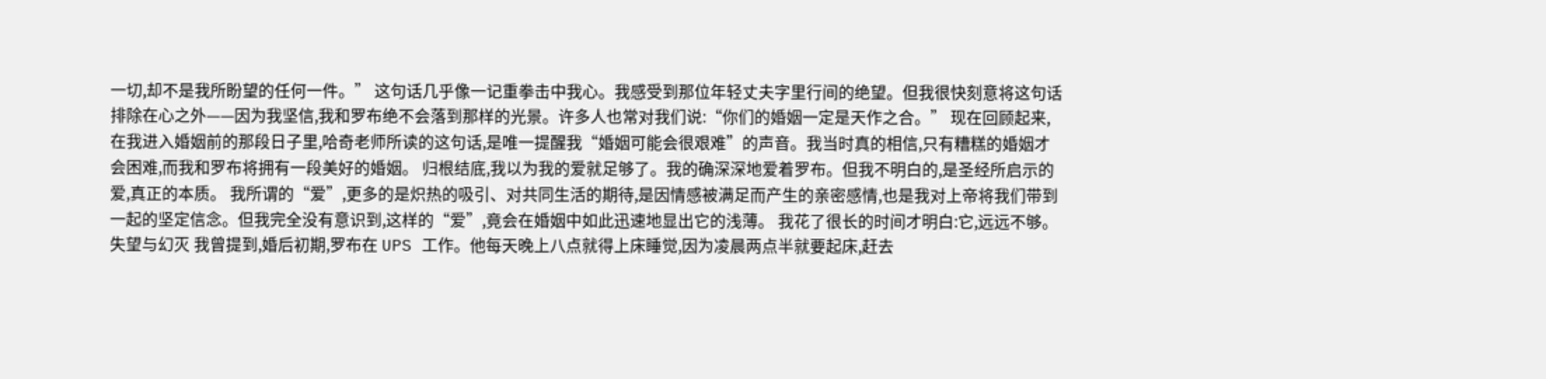一切,却不是我所盼望的任何一件。” 这句话几乎像一记重拳击中我心。我感受到那位年轻丈夫字里行间的绝望。但我很快刻意将这句话排除在心之外——因为我坚信,我和罗布绝不会落到那样的光景。许多人也常对我们说:“你们的婚姻一定是天作之合。” 现在回顾起来,在我进入婚姻前的那段日子里,哈奇老师所读的这句话,是唯一提醒我“婚姻可能会很艰难”的声音。我当时真的相信,只有糟糕的婚姻才会困难,而我和罗布将拥有一段美好的婚姻。 归根结底,我以为我的爱就足够了。我的确深深地爱着罗布。但我不明白的,是圣经所启示的爱,真正的本质。 我所谓的“爱”,更多的是炽热的吸引、对共同生活的期待,是因情感被满足而产生的亲密感情,也是我对上帝将我们带到一起的坚定信念。但我完全没有意识到,这样的“爱”,竟会在婚姻中如此迅速地显出它的浅薄。 我花了很长的时间才明白:它,远远不够。 失望与幻灭 我曾提到,婚后初期,罗布在 UPS 工作。他每天晚上八点就得上床睡觉,因为凌晨两点半就要起床,赶去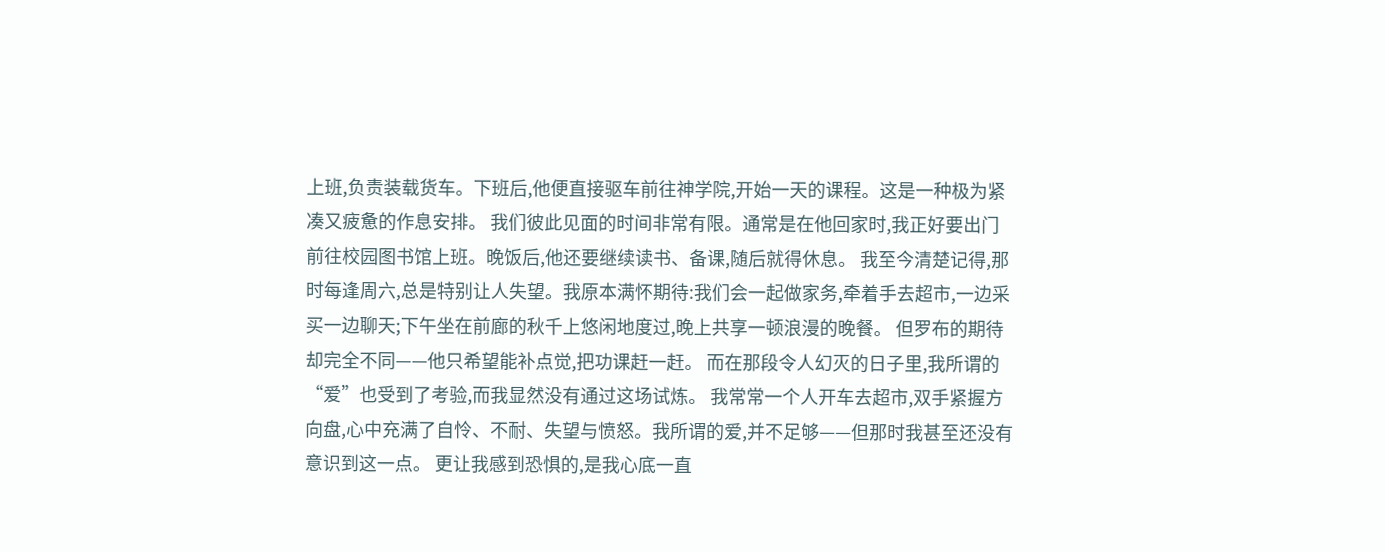上班,负责装载货车。下班后,他便直接驱车前往神学院,开始一天的课程。这是一种极为紧凑又疲惫的作息安排。 我们彼此见面的时间非常有限。通常是在他回家时,我正好要出门前往校园图书馆上班。晚饭后,他还要继续读书、备课,随后就得休息。 我至今清楚记得,那时每逢周六,总是特别让人失望。我原本满怀期待:我们会一起做家务,牵着手去超市,一边采买一边聊天;下午坐在前廊的秋千上悠闲地度过,晚上共享一顿浪漫的晚餐。 但罗布的期待却完全不同——他只希望能补点觉,把功课赶一赶。 而在那段令人幻灭的日子里,我所谓的“爱”也受到了考验,而我显然没有通过这场试炼。 我常常一个人开车去超市,双手紧握方向盘,心中充满了自怜、不耐、失望与愤怒。我所谓的爱,并不足够——但那时我甚至还没有意识到这一点。 更让我感到恐惧的,是我心底一直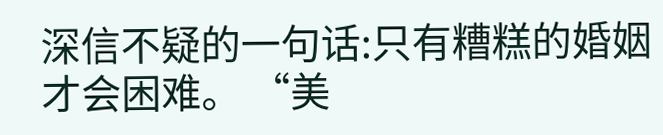深信不疑的一句话:只有糟糕的婚姻才会困难。 “美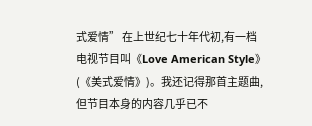式爱情” 在上世纪七十年代初,有一档电视节目叫《Love American Style》(《美式爱情》)。我还记得那首主题曲,但节目本身的内容几乎已不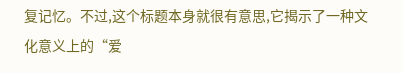复记忆。不过,这个标题本身就很有意思,它揭示了一种文化意义上的“爱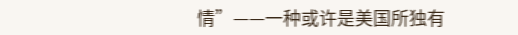情”——一种或许是美国所独有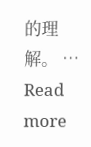的理解。 … Read more